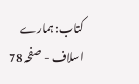کتاب: ہمارے اسلاف - صفحہ 78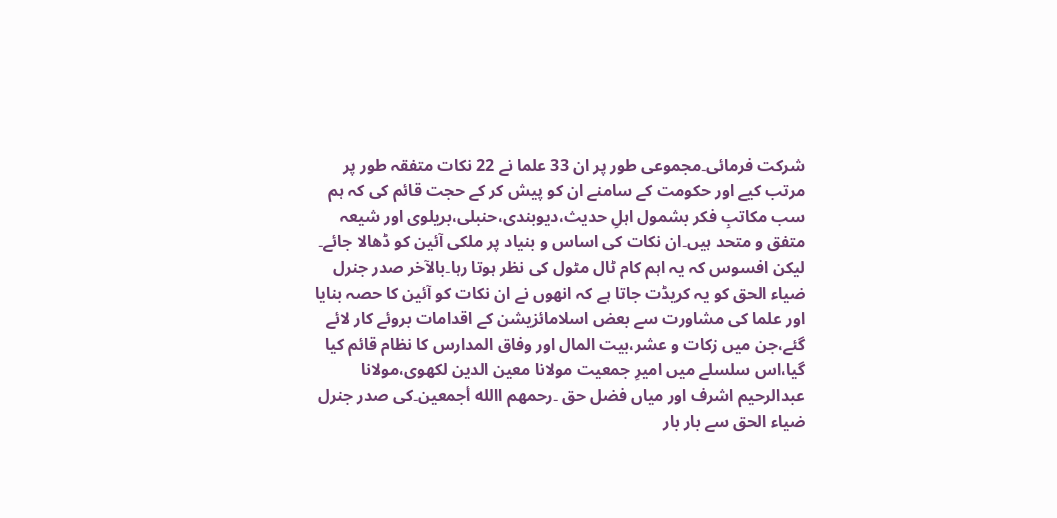شرکت فرمائی۔مجموعی طور پر ان 33 علما نے 22 نکات متفقہ طور پر مرتب کیے اور حکومت کے سامنے ان کو پیش کر کے حجت قائم کی کہ ہم سب مکاتبِ فکر بشمول اہلِ حدیث،دیوبندی،حنبلی،بریلوی اور شیعہ متفق و متحد ہیں۔ان نکات کی اساس و بنیاد پر ملکی آئین کو ڈھالا جائے۔ لیکن افسوس کہ یہ اہم کام ٹال مٹول کی نظر ہوتا رہا۔بالآخر صدر جنرل ضیاء الحق کو یہ کریڈت جاتا ہے کہ انھوں نے ان نکات کو آئین کا حصہ بنایا اور علما کی مشاورت سے بعض اسلامائزیشن کے اقدامات بروئے کار لائے گئے،جن میں زکات و عشر،بیت المال اور وفاق المدارس کا نظام قائم کیا گیا،اس سلسلے میں امیرِ جمعیت مولانا معین الدین لکھوی،مولانا عبدالرحیم اشرف اور میاں فضل حق ۔رحمھم االله أجمعین۔کی صدر جنرل ضیاء الحق سے بار بار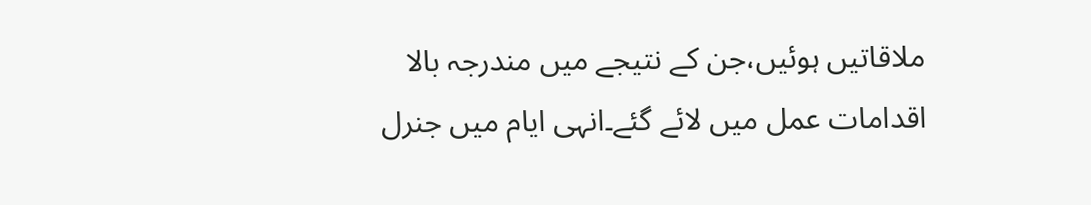ملاقاتیں ہوئیں،جن کے نتیجے میں مندرجہ بالا اقدامات عمل میں لائے گئے۔انہی ایام میں جنرل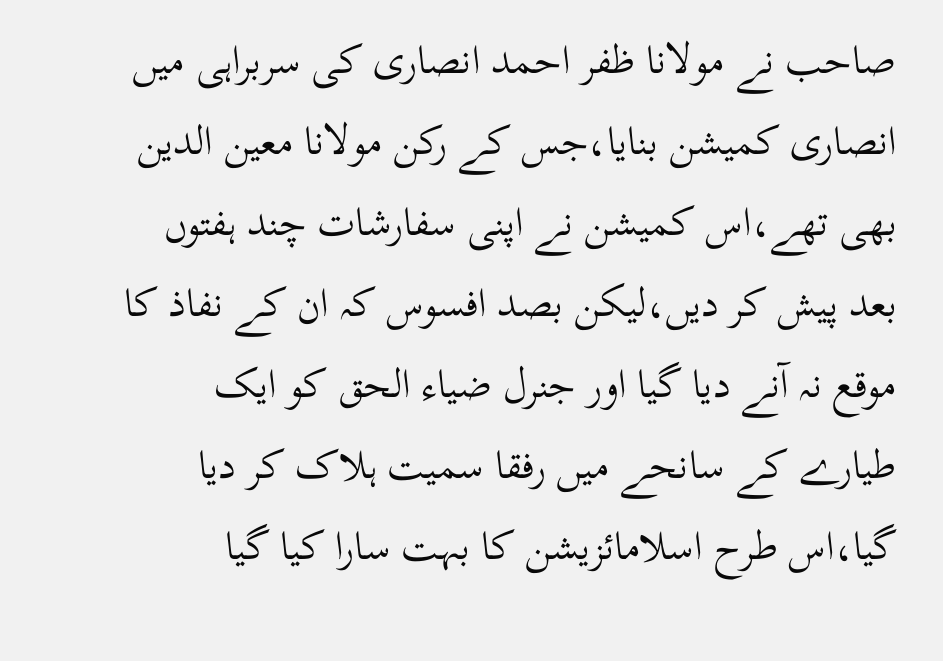صاحب نے مولانا ظفر احمد انصاری کی سربراہی میں انصاری کمیشن بنایا،جس کے رکن مولانا معین الدین بھی تھے،اس کمیشن نے اپنی سفارشات چند ہفتوں بعد پیش کر دیں،لیکن بصد افسوس کہ ان کے نفاذ کا موقع نہ آنے دیا گیا اور جنرل ضیاء الحق کو ایک طیارے کے سانحے میں رفقا سمیت ہلاک کر دیا گیا،اس طرح اسلامائزیشن کا بہت سارا کیا گیا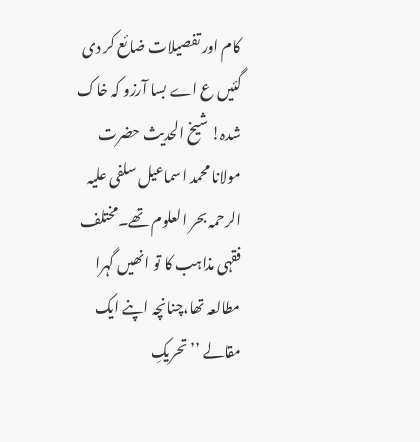کام اور تفصیلات ضائع کر دی گئیں ع اے بسا آرزو کہ خاک شدہ! شیخ الحدیث حضرت مولانا محمد اسماعیل سلفی علیہ الرحمہ بحر العلوم تھے۔مختلف فقہی مذاہب کا تو انھیں گہرا مطالعہ تھا،چنانچہ اپنے ایک مقالے ’’تحریکِ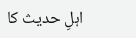اہلِ حدیث کا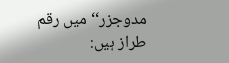مدوجزر‘‘ میں رقم طراز ہیں: